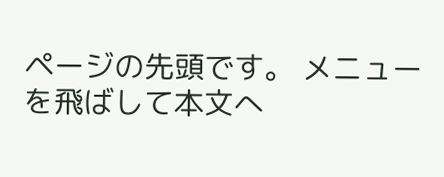ページの先頭です。 メニューを飛ばして本文へ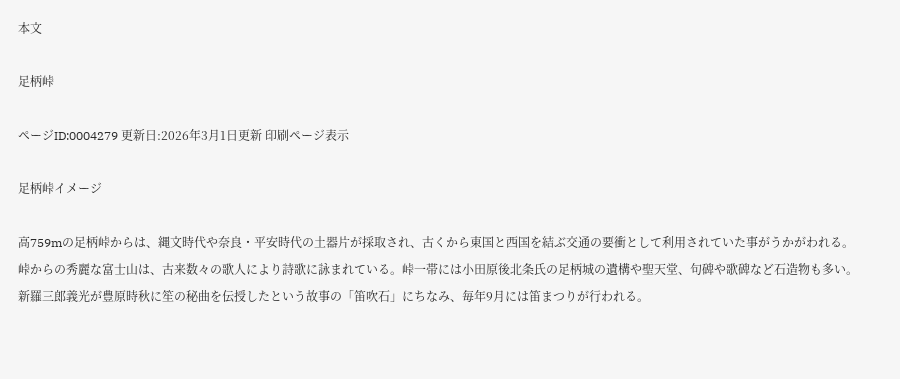本文

足柄峠

ページID:0004279 更新日:2026年3月1日更新 印刷ページ表示

足柄峠イメージ

高759mの足柄峠からは、縄文時代や奈良・平安時代の土器片が採取され、古くから東国と西国を結ぶ交通の要衝として利用されていた事がうかがわれる。峠からの秀麗な富士山は、古来数々の歌人により詩歌に詠まれている。峠一帯には小田原後北条氏の足柄城の遺構や聖天堂、句碑や歌碑など石造物も多い。新羅三郎義光が豊原時秋に笙の秘曲を伝授したという故事の「笛吹石」にちなみ、毎年9月には笛まつりが行われる。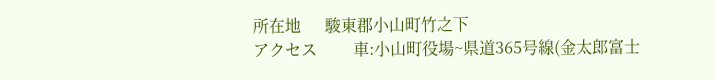所在地      駿東郡小山町竹之下
アクセス         車:小山町役場~県道365号線(金太郎富士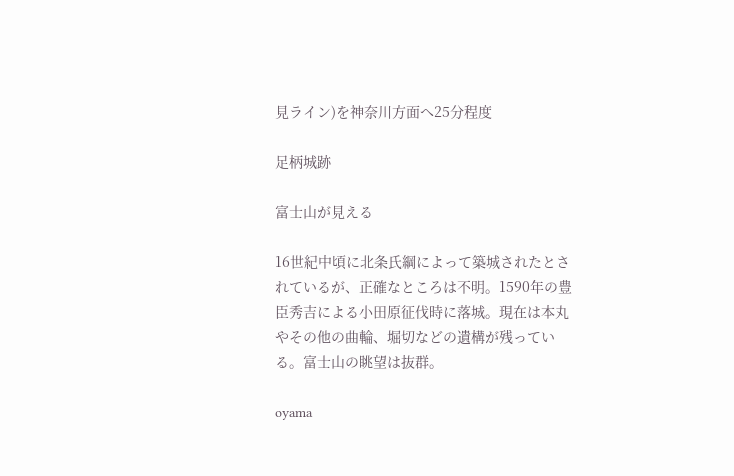見ライン)を神奈川方面へ25分程度

足柄城跡

富士山が見える

16世紀中頃に北条氏綱によって築城されたとされているが、正確なところは不明。1590年の豊臣秀吉による小田原征伐時に落城。現在は本丸やその他の曲輪、堀切などの遺構が残っている。富士山の眺望は抜群。

oyama